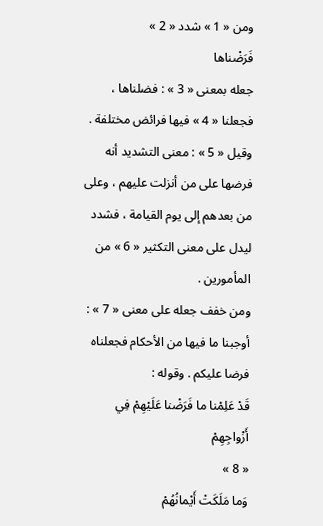ومن « 1 » شدد « 2 »
فَرَضْناها
جعله بمعنى « 3 » : فضلناها ، فجعلنا « 4 » فيها فرائض مختلفة .
وقيل « 5 » : معنى التشديد أنه فرضها على من أنزلت عليهم ، وعلى من بعدهم إلى يوم القيامة ، فشدد ليدل على معنى التكثير « 6 » من المأمورين .
ومن خفف جعله على معنى « 7 » : أوجبنا ما فيها من الأحكام فجعلناه فرضا عليكم . وقوله :
قَدْ عَلِمْنا ما فَرَضْنا عَلَيْهِمْ فِي أَزْواجِهِمْ
« 8 »
وَما مَلَكَتْ أَيْمانُهُمْ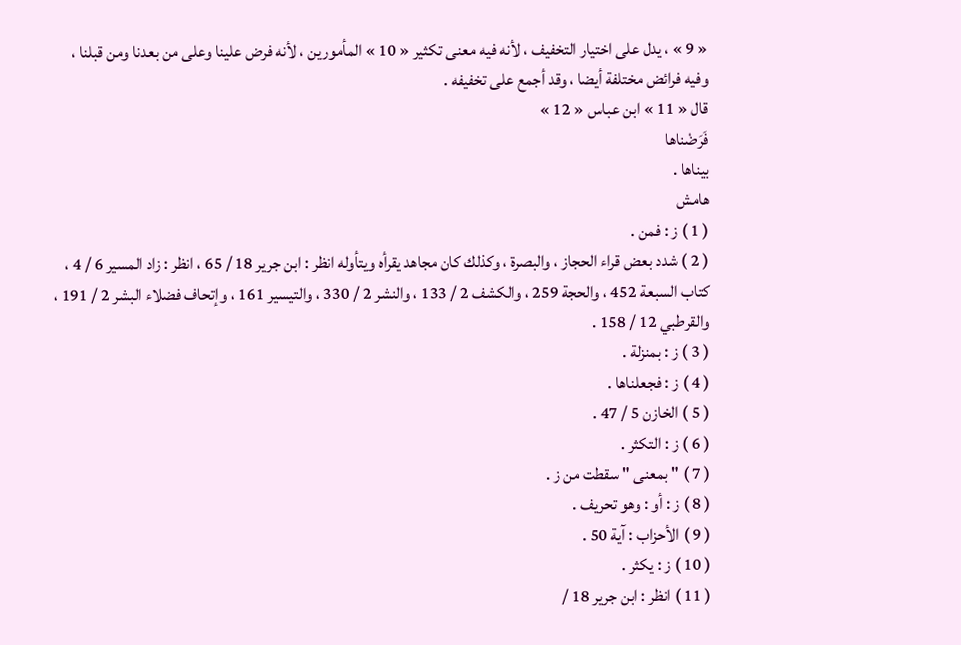« 9 » ، يدل على اختيار التخفيف ، لأنه فيه معنى تكثير « 10 » المأمورين ، لأنه فرض علينا وعلى من بعدنا ومن قبلنا ، وفيه فرائض مختلفة أيضا ، وقد أجمع على تخفيفه .
قال « 11 » ابن عباس « 12 »
فَرَضْناها
بيناها .
هامش
( 1 ) ز : فمن .
( 2 ) شدد بعض قراء الحجاز ، والبصرة ، وكذلك كان مجاهد يقرأه ويتأوله انظر : ابن جرير 18 / 65 ، انظر : زاد المسير 6 / 4 ، كتاب السبعة 452 ، والحجة 259 ، والكشف 2 / 133 ، والنشر 2 / 330 ، والتيسير 161 ، وإتحاف فضلاء البشر 2 / 191 ، والقرطبي 12 / 158 .
( 3 ) ز : بمنزلة .
( 4 ) ز : فجعلناها .
( 5 ) الخازن 5 / 47 .
( 6 ) ز : التكثر .
( 7 ) " بمعنى " سقطت من ز .
( 8 ) ز : أو : وهو تحريف .
( 9 ) الأحزاب : آية 50 .
( 10 ) ز : يكثر .
( 11 ) انظر : ابن جرير 18 /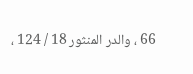66 ، والدر المنثور 18 / 124 ،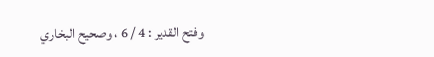وفتح القدير : 4 / 6 ، وصحيح البخاري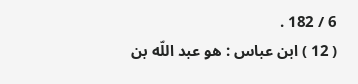6 / 182 .
( 12 ) ابن عباس : هو عبد اللّه بن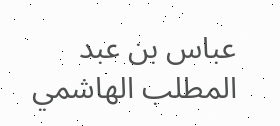عباس بن عبد المطلب الهاشمي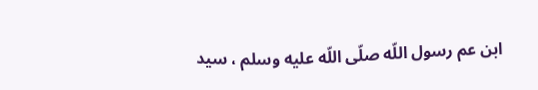ابن عم رسول اللّه صلّى اللّه عليه وسلم ، سيد